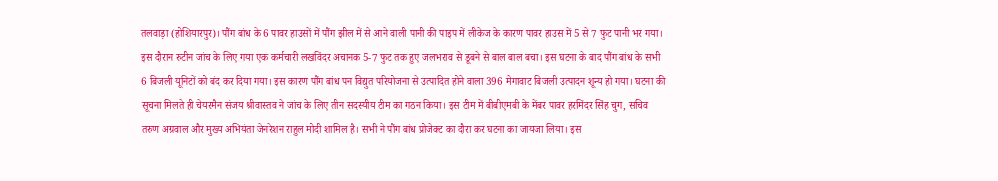तलवाड़ा (होशियारपुर)। पौंग बांध के 6 पावर हाउसों में पौंग झील में से आने वाली पानी की पाइप में लीकेज के कारण पावर हाउस में 5 से 7 फुट पानी भर गया। इस दौरान रुटीन जांच के लिए गया एक कर्मचारी लखविंदर अचानक 5-7 फुट तक हुए जलभराव से डूबने से बाल बाल बचा। इस घटना के बाद पौंग बांध के सभी 6 बिजली यूनिटों को बंद कर दिया गया। इस कारण पौंग बांध पन विद्युत परियोजना से उत्पादित होने वाला 396 मेगावाट बिजली उत्पादन शून्य हो गया। घटना की सूचना मिलते ही चेयरमैन संजय श्रीवास्तव ने जांच के लिए तीन सदस्यीय टीम का गठन किया। इस टीम में बीबीएमबी के मेंबर पावर हरमिंदर सिंह चुग, सचिव तरुण अग्रवाल और मुख्य अभियंता जेनरेशन राहुल मोदी शामिल है। सभी ने पौंग बांध प्रोजेक्ट का दौरा कर घटना का जायजा लिया। इस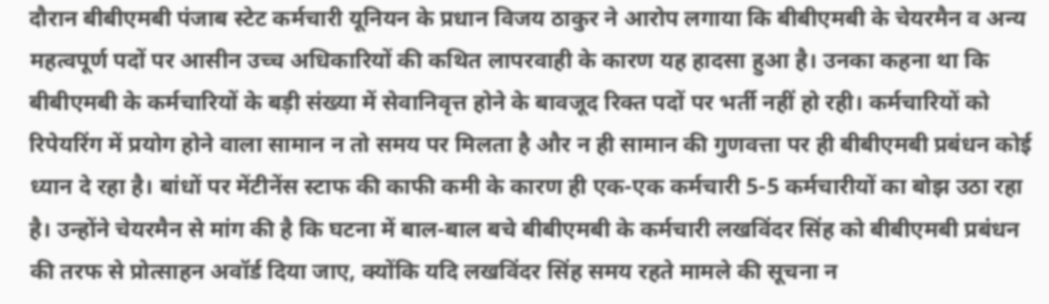दौरान बीबीएमबी पंजाब स्टेट कर्मचारी यूनियन के प्रधान विजय ठाकुर ने आरोप लगाया कि बीबीएमबी के चेयरमैन व अन्य महत्वपूर्ण पदों पर आसीन उच्च अधिकारियों की कथित लापरवाही के कारण यह हादसा हुआ है। उनका कहना था कि बीबीएमबी के कर्मचारियों के बड़ी संख्या में सेवानिवृत्त होने के बावजूद रिक्त पदों पर भर्ती नहीं हो रही। कर्मचारियों को रिपेयरिंग में प्रयोग होने वाला सामान न तो समय पर मिलता है और न ही सामान की गुणवत्ता पर ही बीबीएमबी प्रबंधन कोई ध्यान दे रहा है। बांधों पर मेंटीनेंस स्टाफ की काफी कमी के कारण ही एक-एक कर्मचारी 5-5 कर्मचारीयों का बोझ उठा रहा है। उन्होंने चेयरमैन से मांग की है कि घटना में बाल-बाल बचे बीबीएमबी के कर्मचारी लखविंदर सिंह को बीबीएमबी प्रबंधन की तरफ से प्रोत्साहन अवॉर्ड दिया जाए, क्योंकि यदि लखविंदर सिंह समय रहते मामले की सूचना न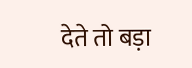देते तो बड़ा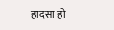हादसा हो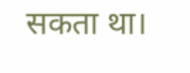सकता था।